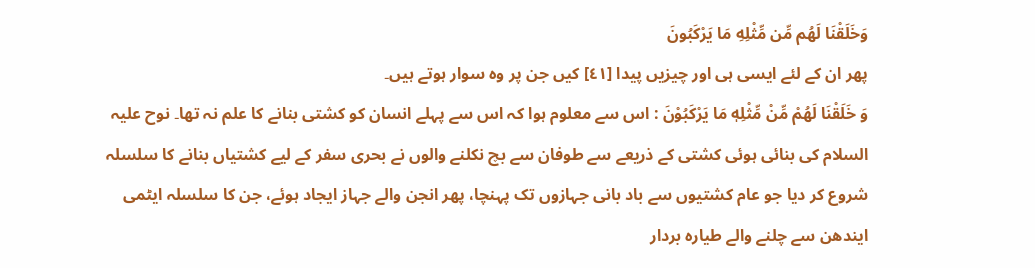وَخَلَقْنَا لَهُم مِّن مِّثْلِهِ مَا يَرْكَبُونَ
پھر ان کے لئے ایسی ہی اور چیزیں پیدا [٤١] کیں جن پر وہ سوار ہوتے ہیں۔
وَ خَلَقْنَا لَهُمْ مِّنْ مِّثْلِهٖ مَا يَرْكَبُوْنَ : اس سے معلوم ہوا کہ اس سے پہلے انسان کو کشتی بنانے کا علم نہ تھا۔ نوح علیہ السلام کی بنائی ہوئی کشتی کے ذریعے سے طوفان سے بچ نکلنے والوں نے بحری سفر کے لیے کشتیاں بنانے کا سلسلہ شروع کر دیا جو عام کشتیوں سے باد بانی جہازوں تک پہنچا، پھر انجن والے جہاز ایجاد ہوئے، جن کا سلسلہ ایٹمی ایندھن سے چلنے والے طیارہ بردار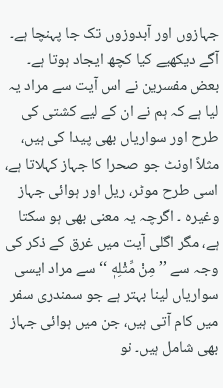جہازوں اور آبدوزوں تک جا پہنچا ہے۔ آگے دیکھیے کیا کچھ ایجاد ہوتا ہے۔ بعض مفسرین نے اس آیت سے مراد یہ لیا ہے کہ ہم نے ان کے لیے کشتی کی طرح اور سواریاں بھی پیدا کی ہیں، مثلاً اونٹ جو صحرا کا جہاز کہلاتا ہے، اسی طرح موٹر، ریل اور ہوائی جہاز وغیرہ ۔ اگرچہ یہ معنی بھی ہو سکتا ہے، مگر اگلی آیت میں غرق کے ذکر کی وجہ سے ’’ مِنْ مِّثْلِهٖ ‘‘ سے مراد ایسی سواریاں لینا بہتر ہے جو سمندری سفر میں کام آتی ہیں، جن میں ہوائی جہاز بھی شامل ہیں۔ نو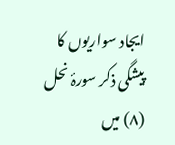ایجاد سواریوں کا پیشگی ذکر سورۂ نحل (۸) میں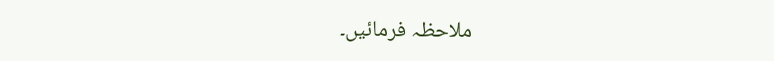ملاحظہ فرمائیں۔